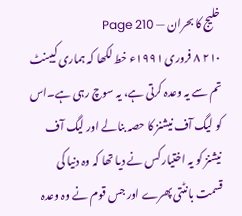خلیج کا بحران — Page 210
۲۱۰ ۸ فروری ۱۹۹۱ء خط لکھا کہ ہماری کیبنٹ تم سے یہ وعدہ کرتی ہے، یہ سوچ رہی ہے۔اس کو لیگ آف نیشنز کا حصہ بنالے اور لیگ آف نیشنز کو یہ اختیار کس نے دیا تھا کہ وہ دنیا کی قسمت بانٹتی پھرے اور جس قوم نے وہ وعدہ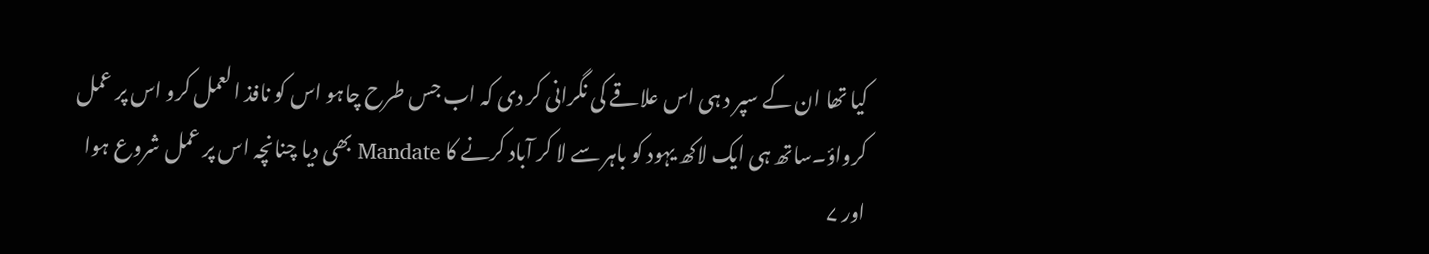کیا تھا ان کے سپر د ہی اس علاقے کی نگرانی کر دی کہ اب جس طرح چاہو اس کو نافذ العمل کرو اس پر عمل کرواؤ۔ساتھ ہی ایک لاکھ یہود کو باہر سے لا کر آباد کرنے کا Mandate بھی دیا چنانچہ اس پر عمل شروع ہوا اور ۷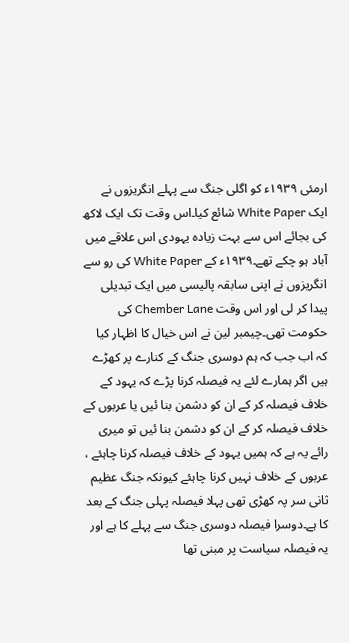ارمئی ۱۹۳۹ء کو اگلی جنگ سے پہلے انگریزوں نے ایک White Paper شائع کیا۔اس وقت تک ایک لاکھ کی بجائے اس سے بہت زیادہ یہودی اس علاقے میں آباد ہو چکے تھے۔۱۹۳۹ء کے White Paper کی رو سے انگریزوں نے اپنی سابقہ پالیسی میں ایک تبدیلی پیدا کر لی اور اس وقت Chember Lane کی حکومت تھی۔چیمبر لین نے اس خیال کا اظہار کیا کہ اب جب کہ ہم دوسری جنگ کے کنارے پر کھڑے ہیں اگر ہمارے لئے یہ فیصلہ کرنا پڑے کہ یہود کے خلاف فیصلہ کر کے ان کو دشمن بنا ئیں یا عربوں کے خلاف فیصلہ کر کے ان کو دشمن بنا ئیں تو میری رائے یہ ہے کہ ہمیں یہود کے خلاف فیصلہ کرنا چاہئے ، عربوں کے خلاف نہیں کرنا چاہئے کیونکہ جنگ عظیم ثانی سر پہ کھڑی تھی پہلا فیصلہ پہلی جنگ کے بعد کا ہے۔دوسرا فیصلہ دوسری جنگ سے پہلے کا ہے اور یہ فیصلہ سیاست پر مبنی تھا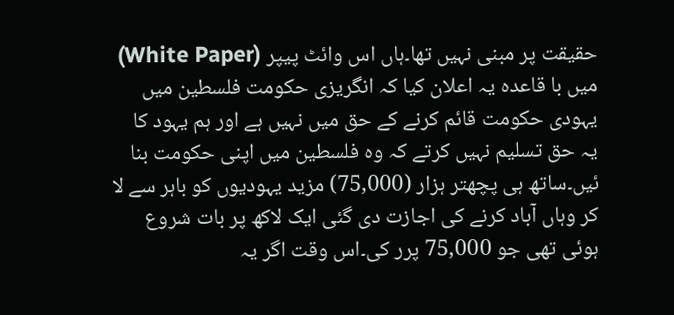حقیقت پر مبنی نہیں تھا۔ہاں اس وائٹ پیپر (White Paper) میں با قاعدہ یہ اعلان کیا کہ انگریزی حکومت فلسطین میں یہودی حکومت قائم کرنے کے حق میں نہیں ہے اور ہم یہود کا یہ حق تسلیم نہیں کرتے کہ وہ فلسطین میں اپنی حکومت بنا ئیں۔ساتھ ہی پچھتر ہزار (75,000) مزید یہودیوں کو باہر سے لا کر وہاں آباد کرنے کی اجازت دی گئی ایک لاکھ پر بات شروع ہوئی تھی جو 75,000 پرر کی۔اس وقت اگر یہ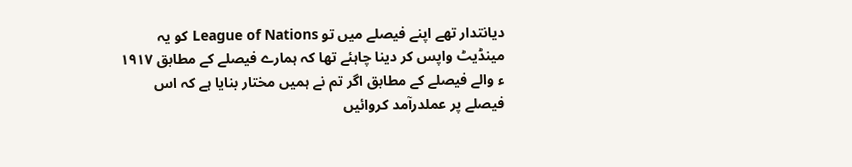دیانتدار تھے اپنے فیصلے میں تو League of Nations کو یہ مینڈیٹ واپس کر دینا چاہئے تھا کہ ہمارے فیصلے کے مطابق ۱۹۱۷ ء والے فیصلے کے مطابق اگر تم نے ہمیں مختار بنایا ہے کہ اس فیصلے پر عملدرآمد کروائیں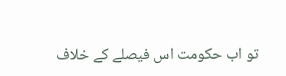تو اب حکومت اس فیصلے کے خلاف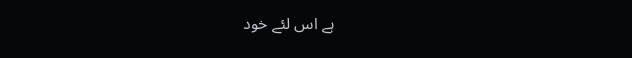ہے اس لئے خود